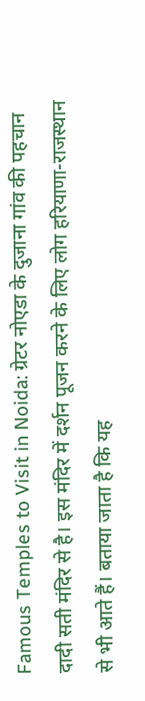Famous Temples to Visit in Noida: ग्रेटर नोएडा के दुजाना गांव की पहचान दादी सती मंदिर से है। इस मंदिर में दर्शन पूजन करने के लिए लोग हरियाणा-राजस्थान से भी आते हैं। बताया जाता है कि यह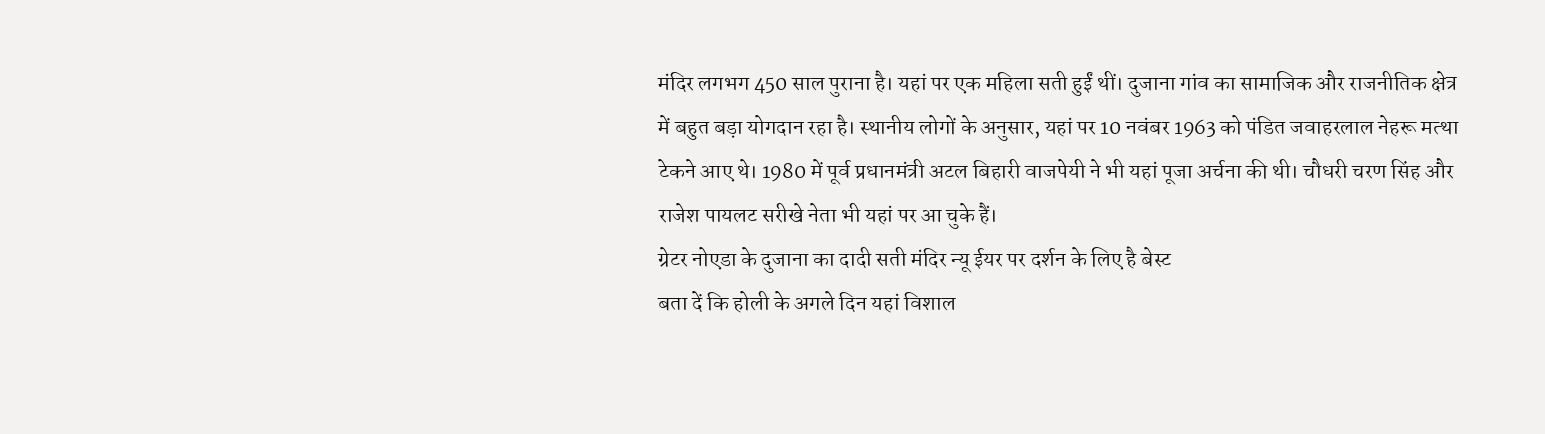मंदिर लगभग 450 साल पुराना है। यहां पर एक महिला सती हुईं थीं। दुजाना गांव का सामाजिक और राजनीतिक क्षेत्र में बहुत बड़ा योगदान रहा है। स्थानीय लोगों के अनुसार, यहां पर 10 नवंबर 1963 को पंडित जवाहरलाल नेहरू मत्था टेकने आए थे। 1980 में पूर्व प्रधानमंत्री अटल बिहारी वाजपेयी ने भी यहां पूजा अर्चना की थी। चौधरी चरण सिंह और राजेश पायलट सरीखे नेता भी यहां पर आ चुके हैं।
ग्रेटर नोएडा के दुजाना का दादी सती मंदिर न्यू ईयर पर दर्शन के लिए है बेस्ट
बता दें कि होली के अगले दिन यहां विशाल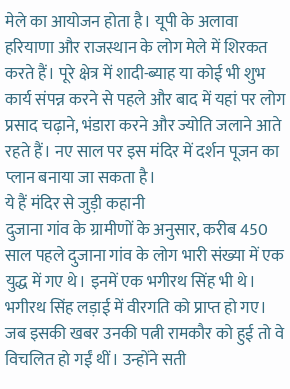मेले का आयोजन होता है। यूपी के अलावा हरियाणा और राजस्थान के लोग मेले में शिरकत करते हैं। पूरे क्षेत्र में शादी-ब्याह या कोई भी शुभ कार्य संपन्न करने से पहले और बाद में यहां पर लोग प्रसाद चढ़ाने, भंडारा करने और ज्योति जलाने आते रहते हैं। नए साल पर इस मंदिर में दर्शन पूजन का प्लान बनाया जा सकता है।
ये हैं मंदिर से जुड़ी कहानी
दुजाना गांव के ग्रामीणों के अनुसार, करीब 450 साल पहले दुजाना गांव के लोग भारी संख्या में एक युद्ध में गए थे। इनमें एक भगीरथ सिंह भी थे। भगीरथ सिंह लड़ाई में वीरगति को प्राप्त हो गए। जब इसकी खबर उनकी पत्नी रामकौर को हुई तो वे विचलित हो गईं थीं। उन्होंने सती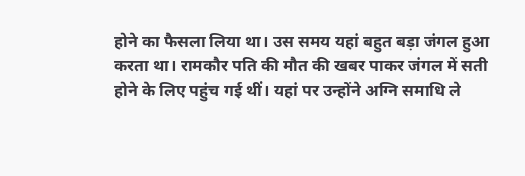होने का फैसला लिया था। उस समय यहां बहुत बड़ा जंगल हुआ करता था। रामकौर पति की मौत की खबर पाकर जंगल में सती होने के लिए पहुंच गई थीं। यहां पर उन्होंने अग्नि समाधि ले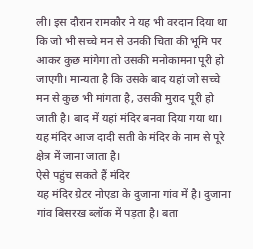ली। इस दौरान रामकौर ने यह भी वरदान दिया था कि जो भी सच्चे मन से उनकी चिता की भूमि पर आकर कुछ मांगेगा तो उसकी मनोकामना पूरी हो जाएगी। मान्यता है कि उसके बाद यहां जो सच्चे मन से कुछ भी मांगता है, उसकी मुराद पूरी हो जाती है। बाद में यहां मंदिर बनवा दिया गया था। यह मंदिर आज दादी सती के मंदिर के नाम से पूरे क्षेत्र में जाना जाता है।
ऐसे पहुंच सकते हैं मंदिर
यह मंदिर ग्रेटर नोएडा के दुजाना गांव में है। दुजाना गांव बिसरख ब्लॉक में पड़ता है। बता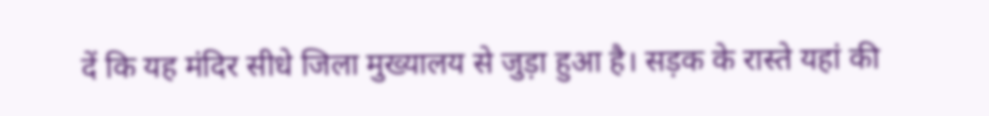दें कि यह मंदिर सीधे जिला मुख्यालय से जुड़ा हुआ है। सड़क के रास्ते यहां की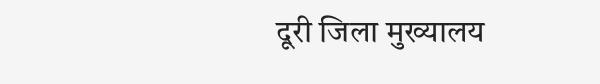दूरी जिला मुख्यालय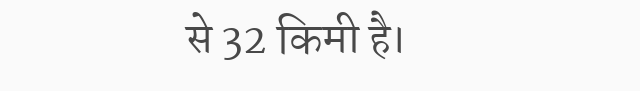से 32 किमी है।